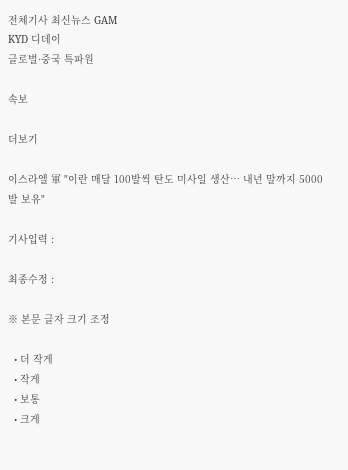전체기사 최신뉴스 GAM
KYD 디데이
글로벌·중국 특파원

속보

더보기

이스라엘 軍 "이란 매달 100발씩 탄도 미사일 생산… 내년 말까지 5000발 보유"

기사입력 :

최종수정 :

※ 본문 글자 크기 조정

  • 더 작게
  • 작게
  • 보통
  • 크게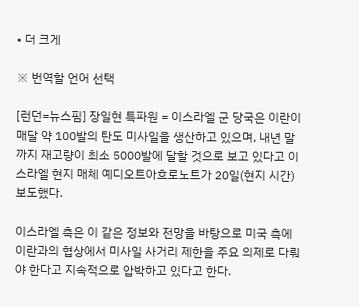• 더 크게

※ 번역할 언어 선택

[런던=뉴스핌] 장일현 특파원 = 이스라엘 군 당국은 이란이 매달 약 100발의 탄도 미사일을 생산하고 있으며, 내년 말까지 재고량이 최소 5000발에 달할 것으로 보고 있다고 이스라엘 현지 매체 예디오트아흐로노트가 20일(현지 시간) 보도했다.

이스라엘 측은 이 같은 정보와 전망을 바탕으로 미국 측에 이란과의 협상에서 미사일 사거리 제한을 주요 의제로 다뤄야 한다고 지속적으로 압박하고 있다고 한다.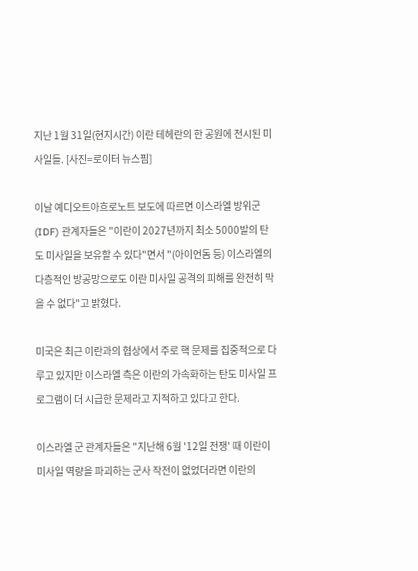지난 1월 31일(현지시간) 이란 테헤란의 한 공원에 전시된 미사일들. [사진=로이터 뉴스핌]

이날 예디오트아흐로노트 보도에 따르면 이스라엘 방위군(IDF) 관계자들은 "이란이 2027년까지 최소 5000발의 탄도 미사일을 보유할 수 있다"면서 "(아이언돔 등) 이스라엘의 다층적인 방공망으로도 이란 미사일 공격의 피해를 완전히 막을 수 없다"고 밝혔다.

미국은 최근 이란과의 협상에서 주로 핵 문제를 집중적으로 다루고 있지만 이스라엘 측은 이란의 가속화하는 탄도 미사일 프로그램이 더 시급한 문제라고 지적하고 있다고 한다.

이스라엘 군 관계자들은 "지난해 6월 '12일 전쟁' 때 이란이 미사일 역량을 파괴하는 군사 작전이 없었더라면 이란의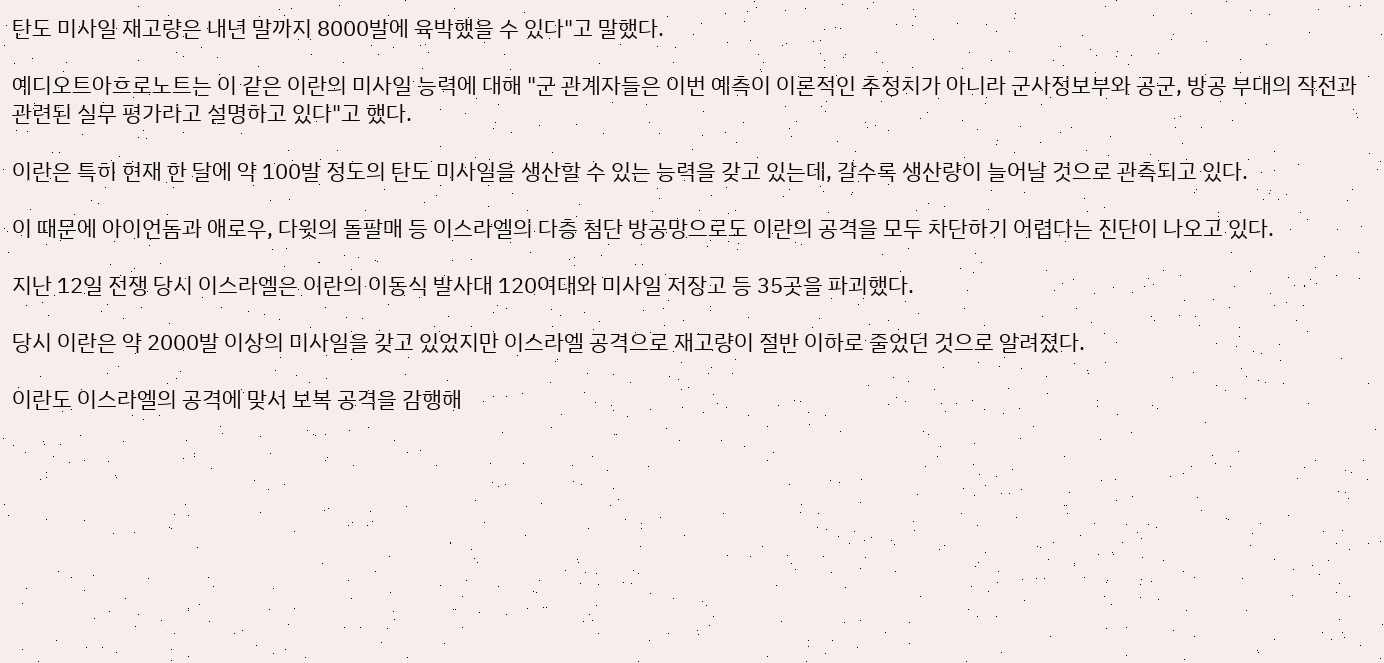탄도 미사일 재고량은 내년 말까지 8000발에 육박했을 수 있다"고 말했다.

예디오트아흐로노트는 이 같은 이란의 미사일 능력에 대해 "군 관계자들은 이번 예측이 이론적인 추정치가 아니라 군사정보부와 공군, 방공 부대의 작전과 관련된 실무 평가라고 설명하고 있다"고 했다.

이란은 특히 현재 한 달에 약 100발 정도의 탄도 미사일을 생산할 수 있는 능력을 갖고 있는데, 갈수록 생산량이 늘어날 것으로 관측되고 있다.

이 때문에 아이언돔과 애로우, 다윗의 돌팔매 등 이스라엘의 다층 첨단 방공망으로도 이란의 공격을 모두 차단하기 어렵다는 진단이 나오고 있다.

지난 12일 전쟁 당시 이스라엘은 이란의 이동식 발사대 120여대와 미사일 저장고 등 35곳을 파괴했다.

당시 이란은 약 2000발 이상의 미사일을 갖고 있었지만 이스라엘 공격으로 재고량이 절반 이하로 줄었던 것으로 알려졌다.

이란도 이스라엘의 공격에 맞서 보복 공격을 감행해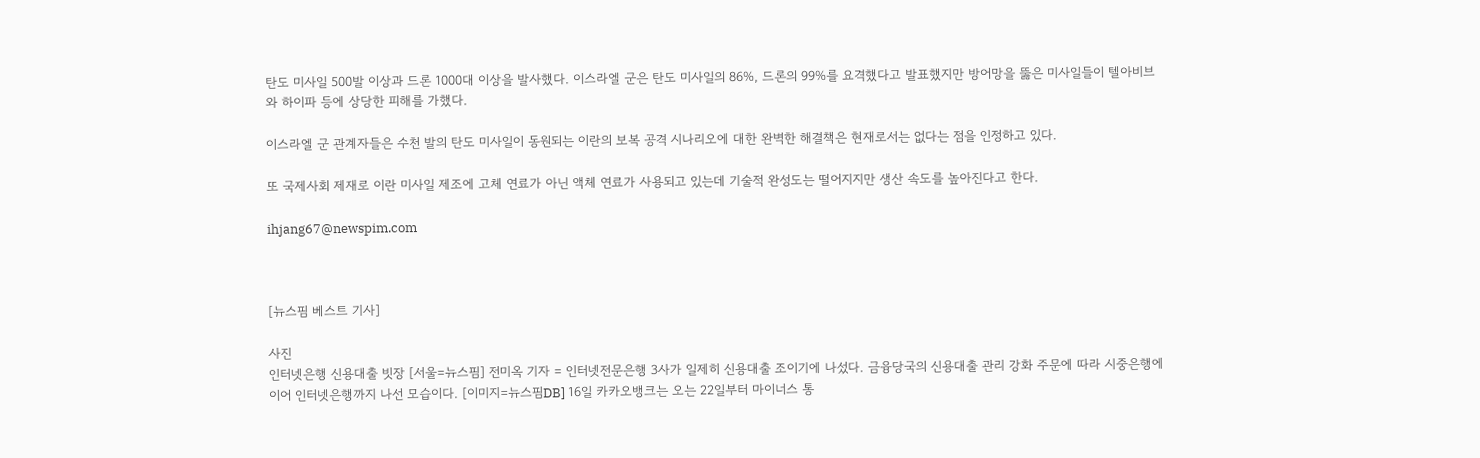탄도 미사일 500발 이상과 드론 1000대 이상을 발사했다. 이스라엘 군은 탄도 미사일의 86%, 드론의 99%를 요격했다고 발표했지만 방어망을 뚫은 미사일들이 텔아비브와 하이파 등에 상당한 피해를 가했다.

이스라엘 군 관계자들은 수천 발의 탄도 미사일이 동원되는 이란의 보복 공격 시나리오에 대한 완벽한 해결책은 현재로서는 없다는 점을 인정하고 있다.

또 국제사회 제재로 이란 미사일 제조에 고체 연료가 아닌 액체 연료가 사용되고 있는데 기술적 완성도는 떨어지지만 생산 속도를 높아진다고 한다.

ihjang67@newspim.com



[뉴스핌 베스트 기사]

사진
인터넷은행 신용대출 빗장 [서울=뉴스핌] 전미옥 기자 = 인터넷전문은행 3사가 일제히 신용대출 조이기에 나섰다. 금융당국의 신용대출 관리 강화 주문에 따라 시중은행에 이어 인터넷은행까지 나선 모습이다. [이미지=뉴스핌DB] 16일 카카오뱅크는 오는 22일부터 마이너스 통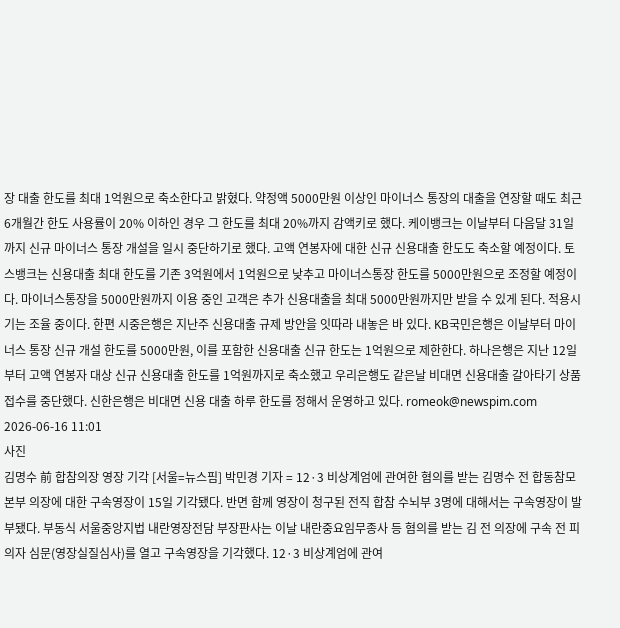장 대출 한도를 최대 1억원으로 축소한다고 밝혔다. 약정액 5000만원 이상인 마이너스 통장의 대출을 연장할 때도 최근 6개월간 한도 사용률이 20% 이하인 경우 그 한도를 최대 20%까지 감액키로 했다. 케이뱅크는 이날부터 다음달 31일까지 신규 마이너스 통장 개설을 일시 중단하기로 했다. 고액 연봉자에 대한 신규 신용대출 한도도 축소할 예정이다. 토스뱅크는 신용대출 최대 한도를 기존 3억원에서 1억원으로 낮추고 마이너스통장 한도를 5000만원으로 조정할 예정이다. 마이너스통장을 5000만원까지 이용 중인 고객은 추가 신용대출을 최대 5000만원까지만 받을 수 있게 된다. 적용시기는 조율 중이다. 한편 시중은행은 지난주 신용대출 규제 방안을 잇따라 내놓은 바 있다. KB국민은행은 이날부터 마이너스 통장 신규 개설 한도를 5000만원, 이를 포함한 신용대출 신규 한도는 1억원으로 제한한다. 하나은행은 지난 12일부터 고액 연봉자 대상 신규 신용대출 한도를 1억원까지로 축소했고 우리은행도 같은날 비대면 신용대출 갈아타기 상품 접수를 중단했다. 신한은행은 비대면 신용 대출 하루 한도를 정해서 운영하고 있다. romeok@newspim.com 2026-06-16 11:01
사진
김명수 前 합참의장 영장 기각 [서울=뉴스핌] 박민경 기자 = 12·3 비상계엄에 관여한 혐의를 받는 김명수 전 합동참모본부 의장에 대한 구속영장이 15일 기각됐다. 반면 함께 영장이 청구된 전직 합참 수뇌부 3명에 대해서는 구속영장이 발부됐다. 부동식 서울중앙지법 내란영장전담 부장판사는 이날 내란중요임무종사 등 혐의를 받는 김 전 의장에 구속 전 피의자 심문(영장실질심사)를 열고 구속영장을 기각했다. 12·3 비상계엄에 관여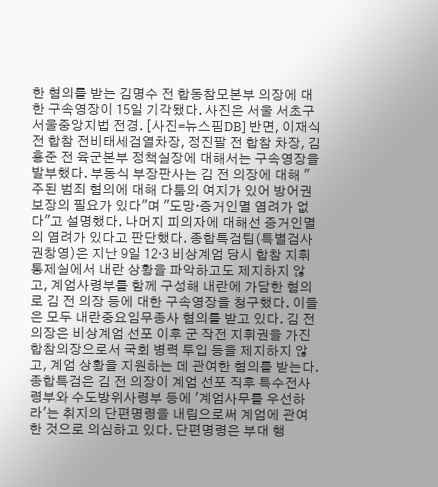한 혐의를 받는 김명수 전 합동참모본부 의장에 대한 구속영장이 15일 기각됐다. 사진은 서울 서초구 서울중앙지법 전경. [사진=뉴스핌DB] 반면, 이재식 전 합참 전비태세검열차장, 정진팔 전 합참 차장, 김흥준 전 육군본부 정책실장에 대해서는 구속영장을 발부했다. 부동식 부장판사는 김 전 의장에 대해 "주된 범죄 혐의에 대해 다툼의 여지가 있어 방어권 보장의 필요가 있다"며 "도망·증거인멸 염려가 없다"고 설명했다. 나머지 피의자에 대해선 증거인멸의 염려가 있다고 판단했다. 종합특검팀(특별검사 권창영)은 지난 9일 12·3 비상계엄 당시 합참 지휘통제실에서 내란 상황을 파악하고도 제지하지 않고, 계엄사령부를 함께 구성해 내란에 가담한 혐의로 김 전 의장 등에 대한 구속영장을 청구했다. 이들은 모두 내란중요임무종사 혐의를 받고 있다. 김 전 의장은 비상계엄 선포 이후 군 작전 지휘권을 가진 합참의장으로서 국회 병력 투입 등을 제지하지 않고, 계엄 상황을 지원하는 데 관여한 혐의를 받는다. 종합특검은 김 전 의장이 계엄 선포 직후 특수전사령부와 수도방위사령부 등에 '계엄사무를 우선하라'는 취지의 단편명령을 내림으로써 계엄에 관여한 것으로 의심하고 있다. 단편명령은 부대 행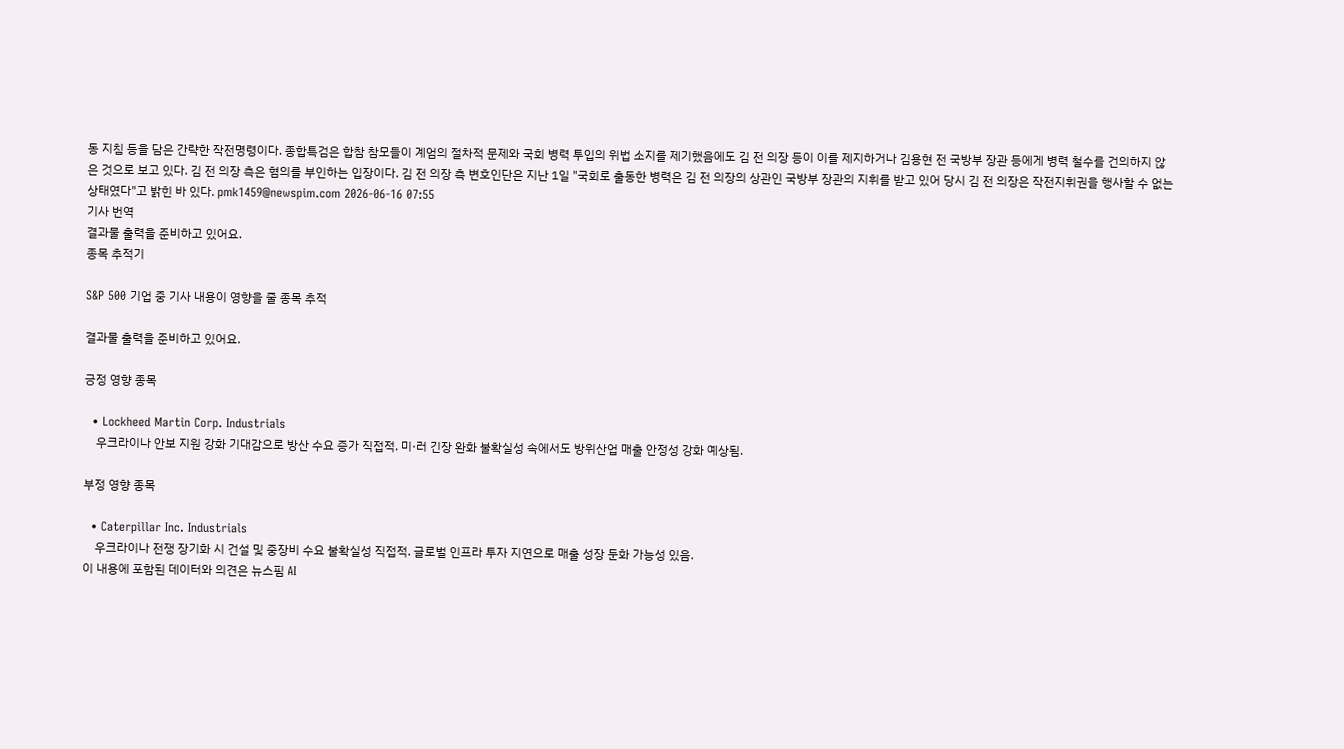동 지침 등을 담은 간략한 작전명령이다. 종합특검은 합참 참모들이 계엄의 절차적 문제와 국회 병력 투입의 위법 소지를 제기했음에도 김 전 의장 등이 이를 제지하거나 김용현 전 국방부 장관 등에게 병력 철수를 건의하지 않은 것으로 보고 있다. 김 전 의장 측은 혐의를 부인하는 입장이다. 김 전 의장 측 변호인단은 지난 1일 "국회로 출동한 병력은 김 전 의장의 상관인 국방부 장관의 지휘를 받고 있어 당시 김 전 의장은 작전지휘권을 행사할 수 없는 상태였다"고 밝힌 바 있다. pmk1459@newspim.com 2026-06-16 07:55
기사 번역
결과물 출력을 준비하고 있어요.
종목 추적기

S&P 500 기업 중 기사 내용이 영향을 줄 종목 추적

결과물 출력을 준비하고 있어요.

긍정 영향 종목

  • Lockheed Martin Corp. Industrials
    우크라이나 안보 지원 강화 기대감으로 방산 수요 증가 직접적. 미·러 긴장 완화 불확실성 속에서도 방위산업 매출 안정성 강화 예상됨.

부정 영향 종목

  • Caterpillar Inc. Industrials
    우크라이나 전쟁 장기화 시 건설 및 중장비 수요 불확실성 직접적. 글로벌 인프라 투자 지연으로 매출 성장 둔화 가능성 있음.
이 내용에 포함된 데이터와 의견은 뉴스핌 AI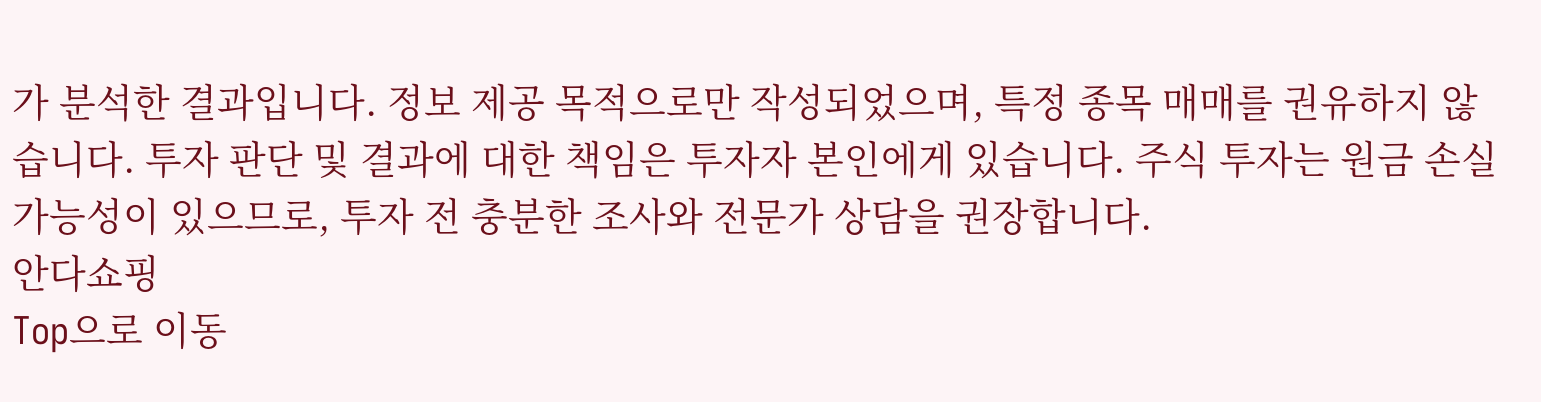가 분석한 결과입니다. 정보 제공 목적으로만 작성되었으며, 특정 종목 매매를 권유하지 않습니다. 투자 판단 및 결과에 대한 책임은 투자자 본인에게 있습니다. 주식 투자는 원금 손실 가능성이 있으므로, 투자 전 충분한 조사와 전문가 상담을 권장합니다.
안다쇼핑
Top으로 이동